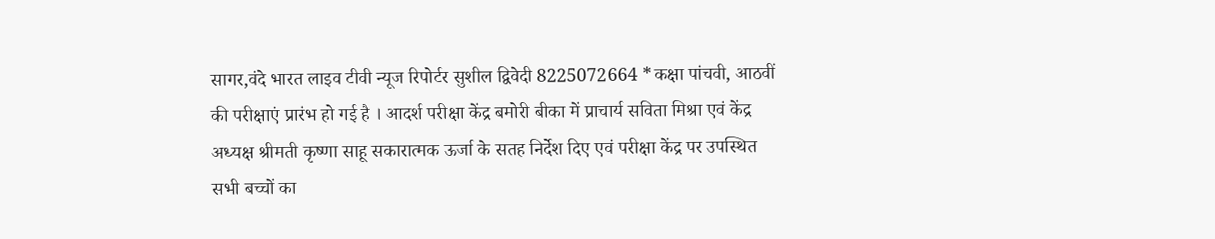सागर,वंदे भारत लाइव टीवी न्यूज रिपोर्टर सुशील द्विवेदी 8225072664 *कक्षा पांचवी, आठवीं की परीक्षाएं प्रारंभ हो गई है । आदर्श परीक्षा केंद्र बमोरी बीका में प्राचार्य सविता मिश्रा एवं केंद्र अध्यक्ष श्रीमती कृष्णा साहू सकारात्मक ऊर्जा के सतह निर्देश दिए एवं परीक्षा केंद्र पर उपस्थित सभी बच्चों का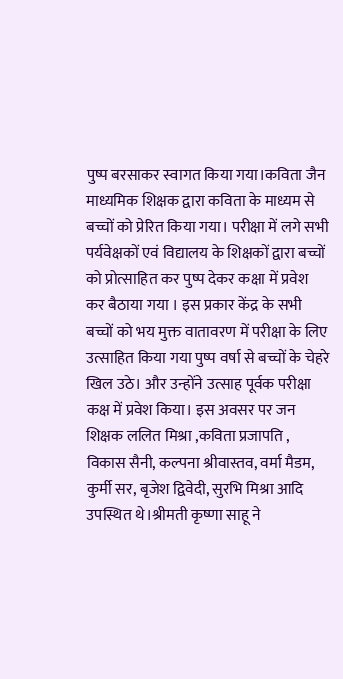पुष्प बरसाकर स्वागत किया गया।कविता जैन माध्यमिक शिक्षक द्वारा कविता के माध्यम से बच्चों को प्रेरित किया गया। परीक्षा में लगे सभी पर्यवेक्षकों एवं विद्यालय के शिक्षकों द्वारा बच्चों को प्रोत्साहित कर पुष्प देकर कक्षा में प्रवेश कर बैठाया गया । इस प्रकार केंद्र के सभी बच्चों को भय मुक्त वातावरण में परीक्षा के लिए उत्साहित किया गया पुष्प वर्षा से बच्चों के चेहरे खिल उठे। और उन्होंने उत्साह पूर्वक परीक्षा कक्ष में प्रवेश किया। इस अवसर पर जन शिक्षक ललित मिश्रा ,कविता प्रजापति , विकास सैनी, कल्पना श्रीवास्तव, वर्मा मैडम, कुर्मी सर, बृजेश द्विवेदी, सुरभि मिश्रा आदि उपस्थित थे।श्रीमती कृष्णा साहू ने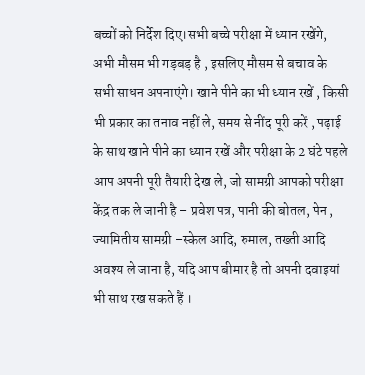बच्चों को निर्देश दिए।सभी बच्चे परीक्षा में ध्यान रखेंगे, अभी मौसम भी गड़बड़ है , इसलिए मौसम से बचाव के सभी साधन अपनाएंगे। खाने पीने का भी ध्यान रखें , किसी भी प्रकार का तनाव नहीं ले, समय से नींद पूरी करें , पढ़ाई के साथ खाने पीने का ध्यान रखें और परीक्षा के 2 घंटे पहले आप अपनी पूरी तैयारी देख ले, जो सामग्री आपको परीक्षा केंद्र तक ले जानी है – प्रवेश पत्र, पानी की बोतल, पेन , ज्यामितीय सामग्री –स्केल आदि, रुमाल, तख्ती आदि अवश्य ले जाना है, यदि आप बीमार है तो अपनी दवाइयां भी साथ रख सकते हैं ।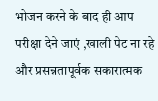भोजन करने के बाद ही आप परीक्षा देने जाएं ,खाली पेट ना रहे और प्रसन्नतापूर्वक सकारात्मक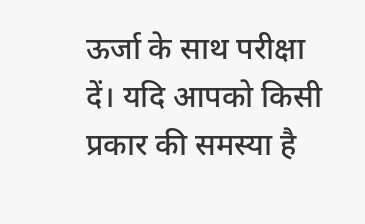ऊर्जा के साथ परीक्षा दें। यदि आपको किसी प्रकार की समस्या है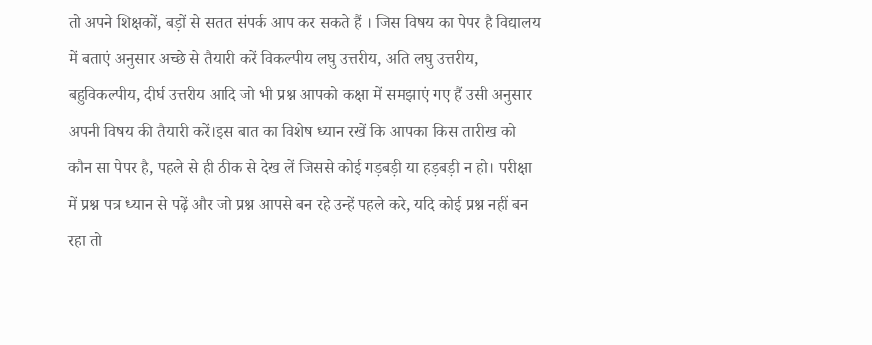तो अपने शिक्षकों, बड़ों से सतत संपर्क आप कर सकते हैं । जिस विषय का पेपर है विद्यालय में बताएं अनुसार अच्छे से तैयारी करें विकल्पीय लघु उत्तरीय, अति लघु उत्तरीय, बहुविकल्पीय, दीर्घ उत्तरीय आदि जो भी प्रश्न आपको कक्षा में समझाएं गए हैं उसी अनुसार अपनी विषय की तैयारी करें।इस बात का विशेष ध्यान रखें कि आपका किस तारीख को कौन सा पेपर है, पहले से ही ठीक से देख लें जिससे कोई गड़बड़ी या हड़बड़ी न हो। परीक्षा में प्रश्न पत्र ध्यान से पढ़ें और जो प्रश्न आपसे बन रहे उन्हें पहले करे, यदि कोई प्रश्न नहीं बन रहा तो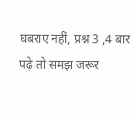घबराए नहीं, प्रश्न 3 ,4 बार पढ़े तो समझ जरूर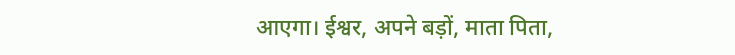आएगा। ईश्वर, अपने बड़ों, माता पिता,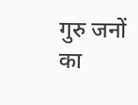गुरु जनों का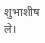शुभाशीष ले।